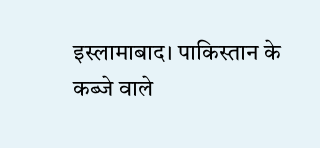इस्लामाबाद। पाकिस्तान के कब्जे वाले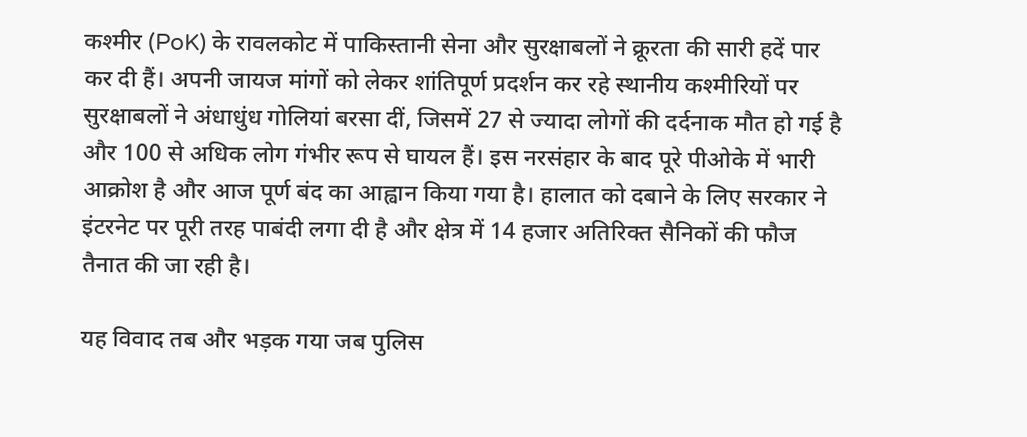कश्मीर (PoK) के रावलकोट में पाकिस्तानी सेना और सुरक्षाबलों ने क्रूरता की सारी हदें पार कर दी हैं। अपनी जायज मांगों को लेकर शांतिपूर्ण प्रदर्शन कर रहे स्थानीय कश्मीरियों पर सुरक्षाबलों ने अंधाधुंध गोलियां बरसा दीं, जिसमें 27 से ज्यादा लोगों की दर्दनाक मौत हो गई है और 100 से अधिक लोग गंभीर रूप से घायल हैं। इस नरसंहार के बाद पूरे पीओके में भारी आक्रोश है और आज पूर्ण बंद का आह्वान किया गया है। हालात को दबाने के लिए सरकार ने इंटरनेट पर पूरी तरह पाबंदी लगा दी है और क्षेत्र में 14 हजार अतिरिक्त सैनिकों की फौज तैनात की जा रही है।

यह विवाद तब और भड़क गया जब पुलिस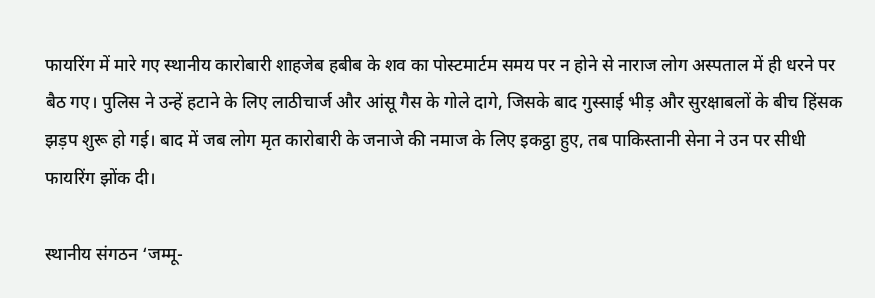फायरिंग में मारे गए स्थानीय कारोबारी शाहजेब हबीब के शव का पोस्टमार्टम समय पर न होने से नाराज लोग अस्पताल में ही धरने पर बैठ गए। पुलिस ने उन्हें हटाने के लिए लाठीचार्ज और आंसू गैस के गोले दागे, जिसके बाद गुस्साई भीड़ और सुरक्षाबलों के बीच हिंसक झड़प शुरू हो गई। बाद में जब लोग मृत कारोबारी के जनाजे की नमाज के लिए इकट्ठा हुए, तब पाकिस्तानी सेना ने उन पर सीधी फायरिंग झोंक दी।

स्थानीय संगठन ‘जम्मू-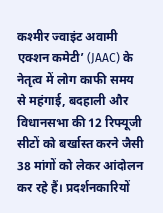कश्मीर ज्वाइंट अवामी एक्शन कमेटी’ (JAAC) के नेतृत्व में लोग काफी समय से महंगाई, बदहाली और विधानसभा की 12 रिफ्यूजी सीटों को बर्खास्त करने जैसी 38 मांगों को लेकर आंदोलन कर रहे हैं। प्रदर्शनकारियों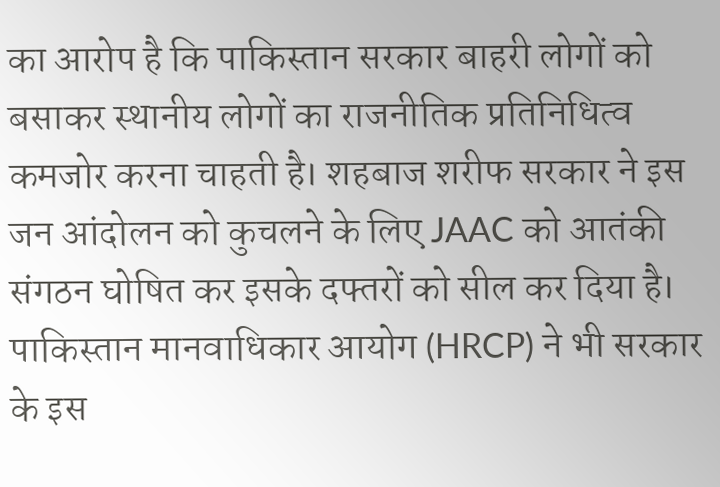का आरोप है कि पाकिस्तान सरकार बाहरी लोगों को बसाकर स्थानीय लोगों का राजनीतिक प्रतिनिधित्व कमजोर करना चाहती है। शहबाज शरीफ सरकार ने इस जन आंदोलन को कुचलने के लिए JAAC को आतंकी संगठन घोषित कर इसके दफ्तरों को सील कर दिया है। पाकिस्तान मानवाधिकार आयोग (HRCP) ने भी सरकार के इस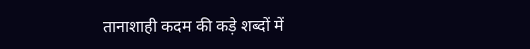तानाशाही कदम की कड़े शब्दों में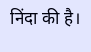निंदा की है।